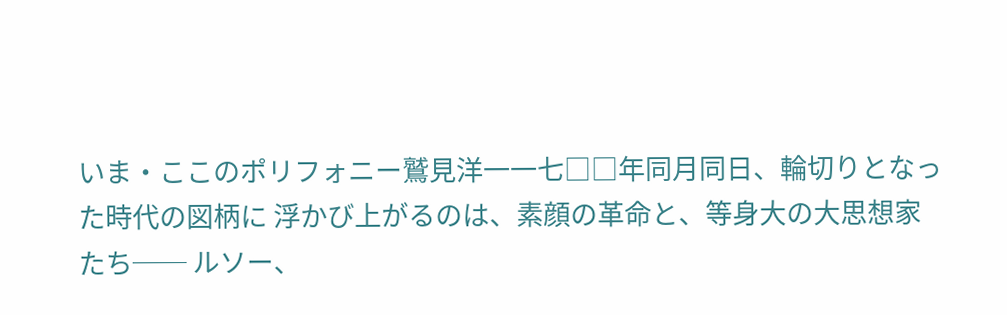いま・ここのポリフォニー鷲見洋一一七□□年同月同日、輪切りとなった時代の図柄に 浮かび上がるのは、素顔の革命と、等身大の大思想家たち── ルソー、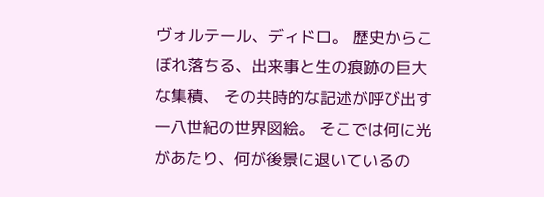ヴォルテール、ディドロ。 歴史からこぼれ落ちる、出来事と生の痕跡の巨大な集積、 その共時的な記述が呼び出す一八世紀の世界図絵。 そこでは何に光があたり、何が後景に退いているの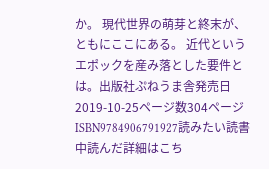か。 現代世界の萌芽と終末が、ともにここにある。 近代というエポックを産み落とした要件とは。出版社ぷねうま舎発売日2019-10-25ページ数304ページISBN9784906791927読みたい読書中読んだ詳細はこち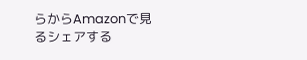らからAmazonで見るシェアする